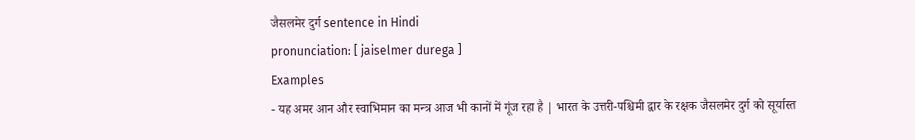जैसलमेर दुर्ग sentence in Hindi
pronunciation: [ jaiselmer durega ]
Examples
- यह अमर आन और स्वाभिमान का मन्त्र आज भी कानों में गूंज रहा है | भारत के उत्तरी-पश्चिमी द्वार के रक्षक जैसलमेर दुर्ग को सूर्यास्त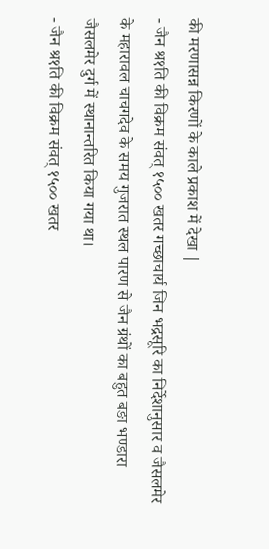की मरणासन्न किरणों के काले प्रकाश में देखा |
- जैन श्र१ति की विक्रम संवत् १५०० खतर गच्छाचार्य जिन भद्रसूरि का निर्देशानुसार व जैसलमेर के महारावल चाचगदेव के समय गुजरात स्थल पारण से जैन ग्रंथों का बहुत बङा भण्डारा जैसलमेर दुर्ग में स्थानान्तरित किया गया था।
- जैन श्र१ति की विक्रम संवत् १५०० खतर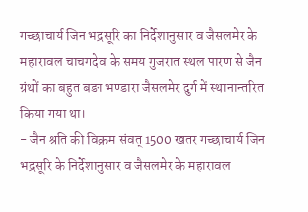गच्छाचार्य जिन भद्रसूरि का निर्देशानुसार व जैसलमेर के महारावल चाचगदेव के समय गुजरात स्थल पारण से जैन ग्रंथों का बहुत बङा भण्डारा जैसलमेर दुर्ग में स्थानान्तरित किया गया था।
- जैन श्रति की विक्रम संवत् 1500 खतर गच्छाचार्य जिन भद्रसूरि के निर्देशानुसार व जैसलमेर के महारावल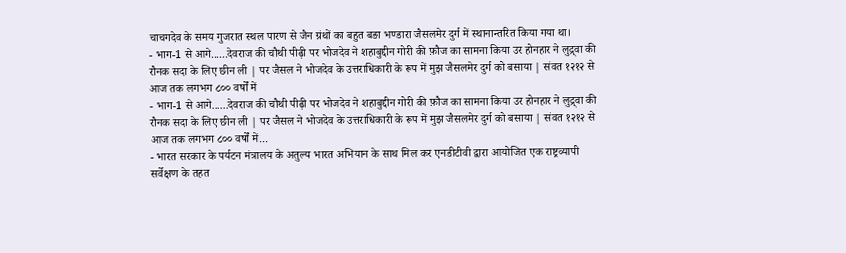चाचगदेव के समय गुजरात स्थल पारण से जैन ग्रंथों का बहुत बङा भण्डारा जैसलमेर दुर्ग में स्थानान्तरित किया गया था।
- भाग-1 से आगे......देवराज की चौथी पीढ़ी पर भोजदेव ने शहाबुद्दीन गोरी की फ़ौज का सामना किया उर होनहार ने लुद्र्वा की रौनक सदा के लिए छीन ली | पर जैसल ने भोजदेव के उत्तराधिकारी के रूप में मुझ जैसलमेर दुर्ग को बसाया | संवत १२१२ से आज तक लगभग ८०० वर्षों में
- भाग-1 से आगे......देवराज की चौथी पीढ़ी पर भोजदेव ने शहाबुद्दीन गोरी की फ़ौज का सामना किया उर होनहार ने लुद्र्वा की रौनक सदा के लिए छीन ली | पर जैसल ने भोजदेव के उत्तराधिकारी के रूप में मुझ जैसलमेर दुर्ग को बसाया | संवत १२१२ से आज तक लगभग ८०० वर्षों में...
- भारत सरकार के पर्यटन मंत्रालय के अतुल्य भारत अभियान के साथ मिल कर एनडीटीवी द्वारा आयोजित एक राष्ट्रव्यापी सर्वेक्षण के तहत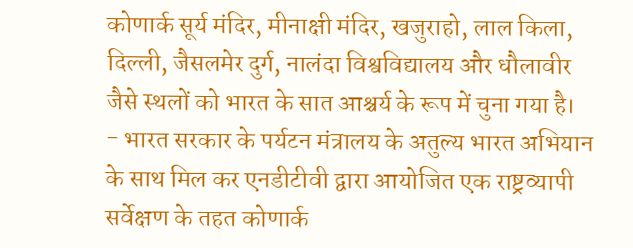कोणार्क सूर्य मंदिर, मीनाक्षी मंदिर, खजुराहो, लाल किला, दिल्ली, जैसलमेर दुर्ग, नालंदा विश्वविद्यालय और धौलावीर जैसे स्थलों को भारत के सात आश्चर्य के रूप में चुना गया है।
- भारत सरकार के पर्यटन मंत्रालय के अतुल्य भारत अभियान के साथ मिल कर एनडीटीवी द्वारा आयोजित एक राष्ट्रव्यापी सर्वेक्षण के तहत कोणार्क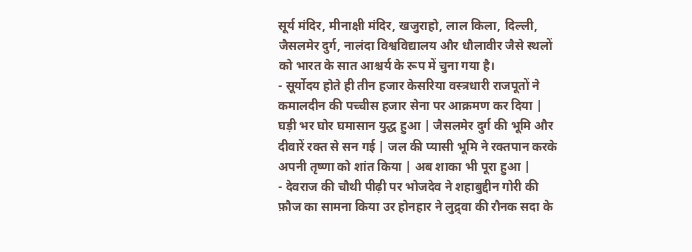सूर्य मंदिर, मीनाक्षी मंदिर, खजुराहो, लाल किला, दिल्ली, जैसलमेर दुर्ग, नालंदा विश्वविद्यालय और धौलावीर जैसे स्थलों को भारत के सात आश्चर्य के रूप में चुना गया है।
- सूर्योदय होते ही तीन हजार केसरिया वस्त्रधारी राजपूतों ने कमालदीन की पच्चीस हजार सेना पर आक्रमण कर दिया | घड़ी भर घोर घमासान युद्ध हुआ | जैसलमेर दुर्ग की भूमि और दीवारें रक्त से सन गई | जल की प्यासी भूमि ने रक्तपान करके अपनी तृष्णा को शांत किया | अब शाका भी पूरा हुआ |
- देवराज की चौथी पीढ़ी पर भोजदेव ने शहाबुद्दीन गोरी की फ़ौज का सामना किया उर होनहार ने लुद्र्वा की रौनक सदा के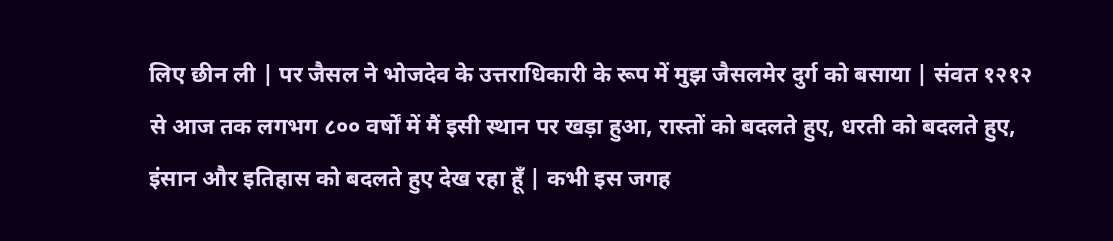लिए छीन ली | पर जैसल ने भोजदेव के उत्तराधिकारी के रूप में मुझ जैसलमेर दुर्ग को बसाया | संवत १२१२ से आज तक लगभग ८०० वर्षों में मैं इसी स्थान पर खड़ा हुआ, रास्तों को बदलते हुए, धरती को बदलते हुए, इंसान और इतिहास को बदलते हुए देख रहा हूँ | कभी इस जगह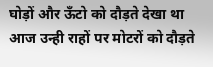घोड़ों और ऊँटो को दौड़ते देखा था आज उन्ही राहों पर मोटरों को दौड़ते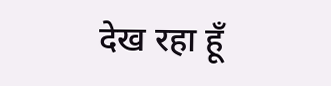देख रहा हूँ